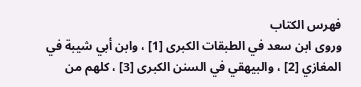فهرس الكتاب
وروى ابن سعد في الطبقات الكبرى [1] ، وابن أبي شيبة في المغازي [2] ، والبيهقي في السنن الكبرى [3] ، كلهم من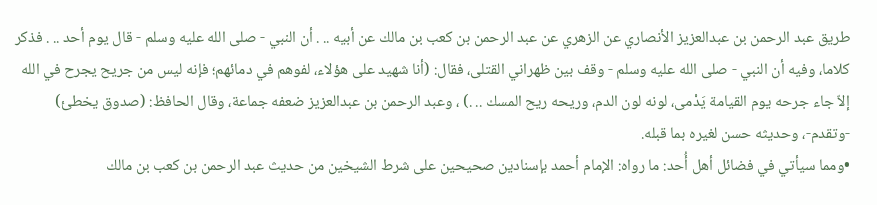طريق عبد الرحمن بن عبدالعزيز الأنصاري عن الزهري عن عبد الرحمن بن كعب بن مالك عن أبيه .. . أن النبي - صلى الله عليه وسلم - قال يوم أحد .. . فذكر كلاما، وفيه أن النبي - صلى الله عليه وسلم - وقف بين ظهراني القتلى، فقال: (أنا شهيد على هؤلاء، لفوهم في دمائهم؛ فإنه ليس من جريح يجرح في الله إلاّ جاء جرحه يوم القيامة يَدْمى، لونه لون الدم، وريحه ريح المسك .. .) ، وعبد الرحمن بن عبدالعزيز ضعفه جماعة، وقال الحافظ: (صدوق يخطئ) -وتقدم-، وحديثه حسن لغيره بما قبله.
•ومما سيأتي في فضائل أهل أُحد: ما رواه: الإمام أحمد بإسنادين صحيحين على شرط الشيخين من حديث عبد الرحمن بن كعب بن مالك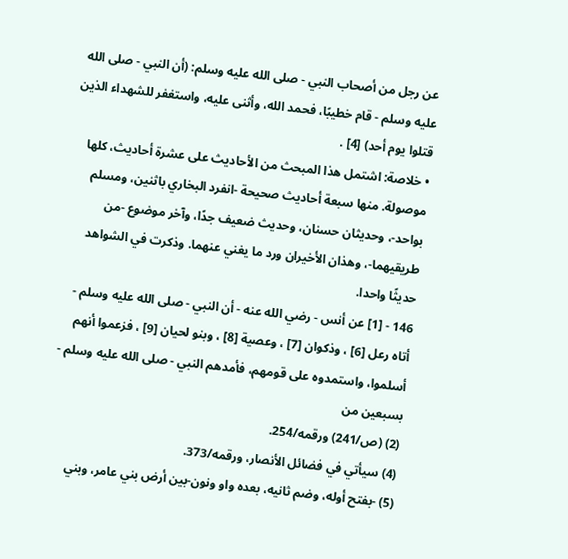عن رجل من أصحاب النبي - صلى الله عليه وسلم: (أن النبي - صلى الله عليه وسلم - قام خطيبًا، فحمد الله، وأثنى عليه، واستغفر للشهداء الذين قتلوا يوم أحد) [4] .
• خلاصة: اشتمل هذا المبحث من الأحاديث على عشرة أحاديث، كلها موصولة. منها سبعة أحاديث صحيحة -انفرد البخاري باثنين، ومسلم بواحد-، وحديثان حسنان، وحديث ضعيف جدًا، وآخر موضوع -من طريقيهما-، وهذان الأخيران ورد ما يغني عنهما. وذكرت في الشواهد حديثًا واحدا.
146 - [1] عن أنس - رضي الله عنه - أن النبي - صلى الله عليه وسلم - أتاه رعل [6] ، وذكوان [7] ، وعصية [8] ، وبنو لحيان [9] ، فزعموا أنهم أسلموا، واستمدوه على قومهم، فأمدهم النبي - صلى الله عليه وسلم - بسبعين من
(2) (ص/241) ورقمه/254.
(4) سيأتي في فضائل الأنصار، ورقمه/373.
(5) -بفتح أوله، وضم ثانيه، بعده واو ونون-بين أرض بني عامر، وبني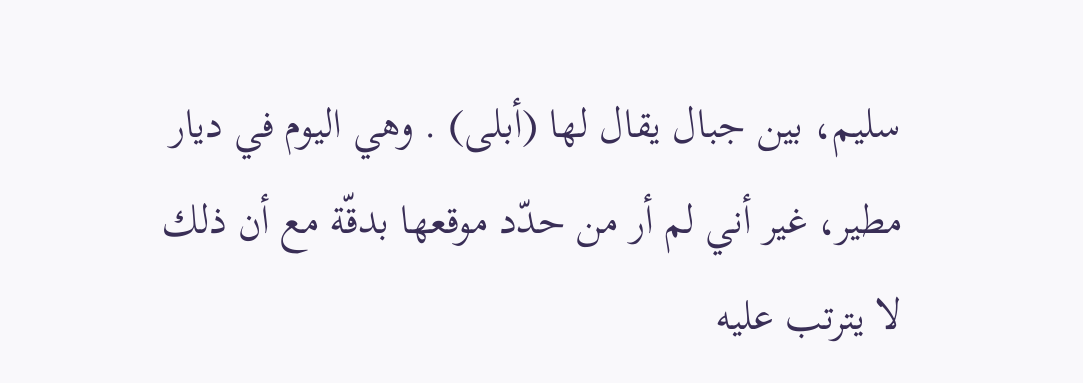سليم، بين جبال يقال لها (أبلى) . وهي اليوم في ديار مطير، غير أني لم أر من حدّد موقعها بدقّة مع أن ذلك لا يترتب عليه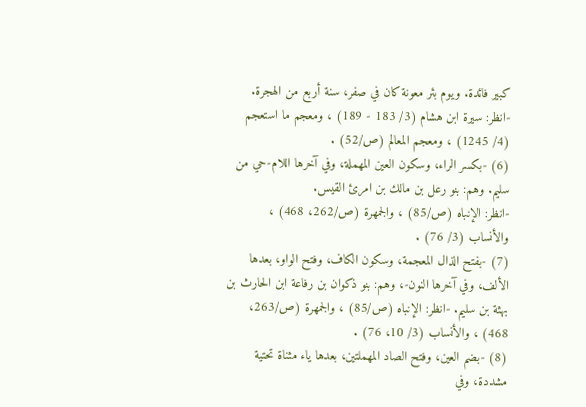كبير فائدة. ويوم بئر معونة كان في صفر، سنة أربع من الهجرة.
-انظر: سيرة ابن هشام (3/ 183 - 189) ، ومعجم ما استعجم (4/ 1245) ، ومعجم المعالم (ص/52) .
(6) -بكسر الراء، وسكون العين المهملة، وفي آخرها اللام-حي من سليم. وهم: بنو رعل بن مالك بن امرئ القيس.
-انظر: الإنباه (ص/85) ، والجمهرة (ص/262، 468) ، والأنساب (3/ 76) .
(7) -بفتح الذال المعجمة، وسكون الكاف، وفتح الواو، بعدها الألف، وفي آخرها النون-، وهم: بنو ذكوان بن رفاعة ابن الحارث بن بهثة بن سليم. -انظر: الإنباه (ص/85) ، والجمهرة (ص/263، 468) ، والأنساب (3/ 10، 76) .
(8) -بضم العين، وفتح الصاد المهملتين، بعدها ياء مثناة تحتية مشددة، وفي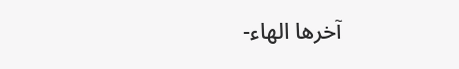آخرها الهاء-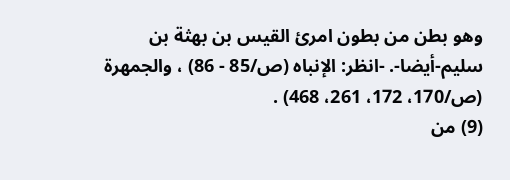وهو بطن من بطون امرئ القيس بن بهثة بن سليم-أيضا-. -انظر: الإنباه (ص/85 - 86) ، والجمهرة (ص/170، 172، 261، 468) .
(9) من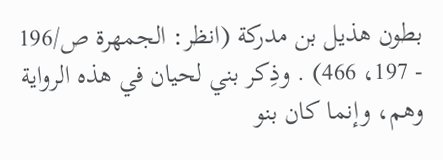بطون هذيل بن مدركة (انظر: الجمهرة ص/196 - 197، 466) . وذِكر بني لحيان في هذه الرواية وهم، وإنما كان بنو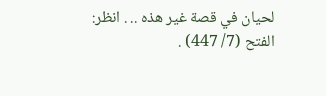لحيان في قصة غير هذه .. . انظر: الفتح (7/ 447) .